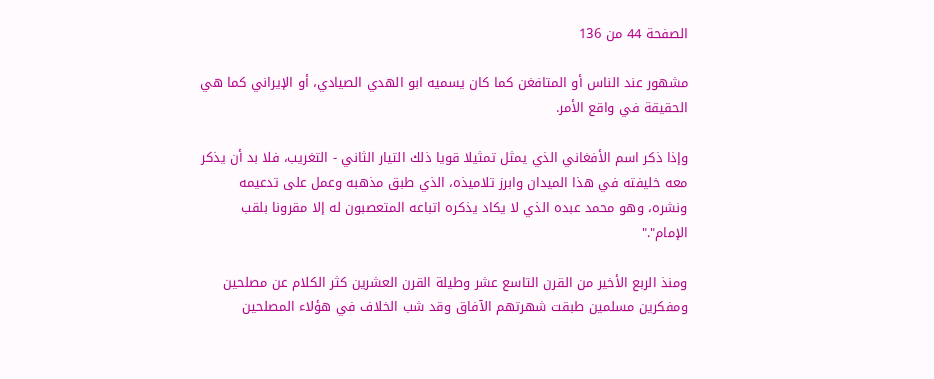الصفحة 44 من 136

مشهور عند الناس أو المتافغن كما كان يسميه ابو الهدي الصيادي، أو الإيراني كما هي الحقيقة في واقع الأمر.

وإذا ذكر اسم الأفغاني الذي يمثل تمثيلا قويا ذلك التيار الثاني - التغريب، فلا بد أن يذكر معه خليفته في هذا الميدان وابرز تلاميذه، الذي طبق مذهبه وعمل على تدعيمه ونشره، وهو محمد عبده الذي لا يكاد يذكره اتباعه المتعصبون له إلا مقرونا بلقب الإمام"."

ومنذ الربع الأخير من القرن التاسع عشر وطيلة القرن العشرين كثر الكلام عن مصلحين ومفكرين مسلمين طبقت شهرتهم الآفاق وقد شب الخلاف في هؤلاء المصلحين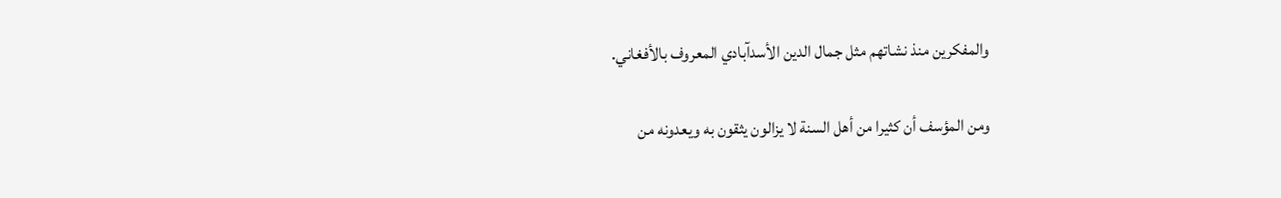والمفكرين منذ نشاتهم مثل جمال الدين الأسدآبادي المعروف بالأفغاني.

ومن المؤسف أن كثيرا من أهل السنة لا يزالون يثقون به ويعدونه من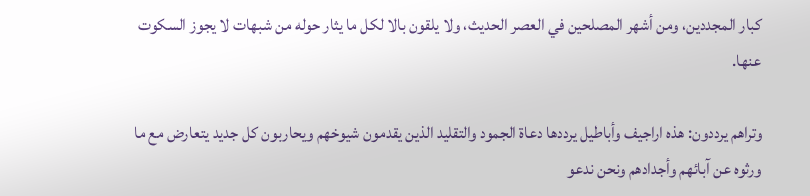كبار المجددين، ومن أشهر المصلحين في العصر الحديث، ولا يلقون بالا لكل ما يثار حوله من شبهات لا يجوز السكوت عنها.

وتراهم يرددون: هذه اراجيف وأباطيل يرددها دعاة الجمود والتقليد الذين يقدمون شيوخهم ويحاربون كل جديد يتعارض مع ما ورثوه عن آبائهم وأجدادهم ونحن ندعو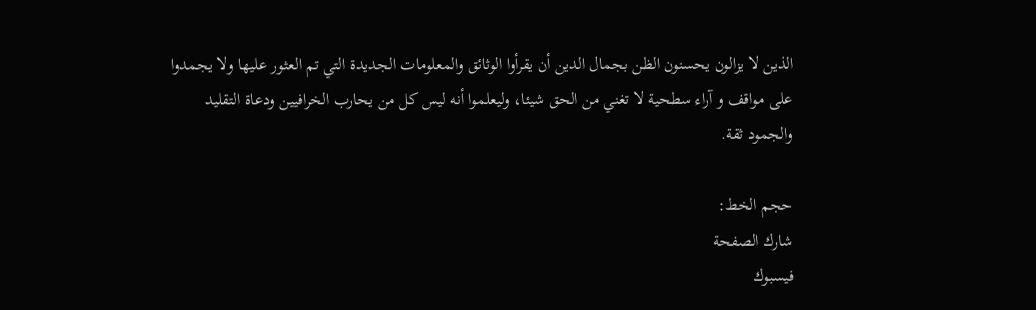الذين لا يزالون يحسنون الظن بجمال الدين أن يقرأوا الوثائق والمعلومات الجديدة التي تم العثور عليها ولا يجمدوا على مواقف و آراء سطحية لا تغني من الحق شيئا، وليعلموا أنه ليس كل من يحارب الخرافيين ودعاة التقليد والجمود ثقة.

حجم الخط:
شارك الصفحة
فيسبوك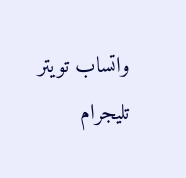واتساب تويتر تليجرام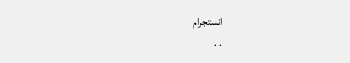انستجرام
. .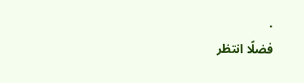.
فضلًا انتظر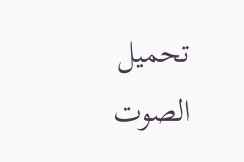تحميل الصوت